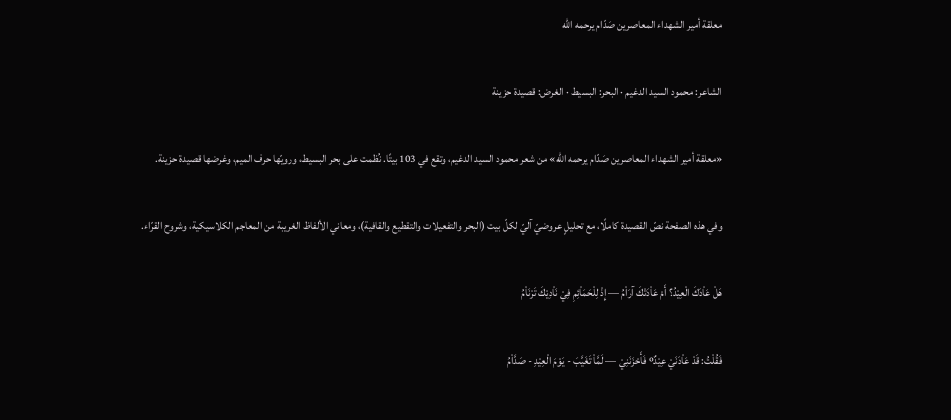معلقة أمير الشهداء المعاصرين صَدّام يرحمه الله

الشاعر: محمود السيد الدغيم · البحر: البسيط · الغرض: قصيدة حزينة

«معلقة أمير الشهداء المعاصرين صَدّام يرحمه الله» من شعر محمود السيد الدغيم، وتقع في 103 بيتًا. نُظمت على بحر البسيط، ورويّها حرف الميم، وغرضها قصيدة حزينة.

وفي هذه الصفحة نصّ القصيدة كاملًا، مع تحليلٍ عروضيّ آليّ لكلّ بيت (البحر والتفعيلات والتقطيع والقافية)، ومعاني الألفاظ الغريبة من المعاجم الكلاسيكية، وشروح القرّاء.

هَلْ عَاْدَكَ الْعِيْدُ؟ أَمْ عَاْدَتْكَ آرَاْمُ — إِذْ لِلْحَمَاْئِمِ فِيْ نَاْدِيْكَ تَرْنَاْمُ

فَقُلْتُ: قَدْ عَاْدَنَيْ عِيْدٌº فَأَحْزَنَنِيْ — لَمَّاْ تَغَيَّبَ - يَوْمَ الْعِيْدِ - صَدَّاْمُ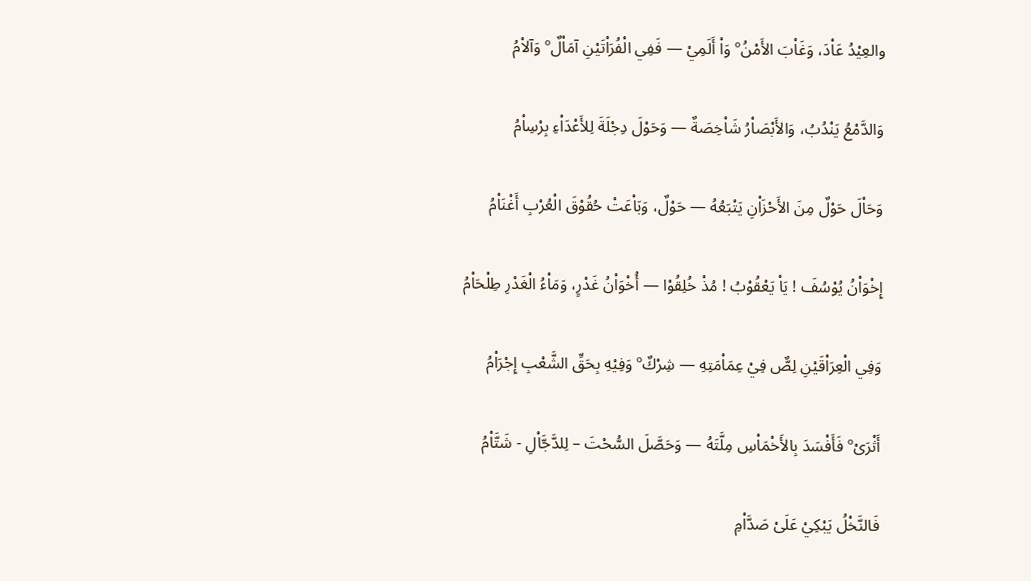والعِيْدُ عَاْدَ، وَغَاْبَ الأَمْنُº وَاْ أَلَمِيْ — فَفِي الْفُرَاْتَيْنِ آمَاْلٌº وَآلاْمُ

وَالدَّمْعُ يَنْدُبُ، وَالأَبْصَاْرُ شَاْخِصَةٌ — وَحَوْلَ دِجْلَةَ لِلأَعْدَاْءِ بِرْسِاْمُ

وَحَاْلَ حَوْلٌ مِنَ الأَحْزَاْنِ يَتْبَعُهُ — حَوْلٌ، وَبَاْعَتْ حُقُوْقَ الْعُرْبِ أَغْنَاْمُ

إِخْوَاْنُ يُوْسُفَ ! يَاْ يَعْقُوْبُ ! مُذْ خُلِقُوْا — أُخْوَاْنُ غَدْرٍ، وَمَاْءُ الْغَدْرِ طِلْحَاْمُ

وَفِي الْعِرَاْقَيْنِ لِصٌّ فِيْ عِمَاْمَتِهِ — شِرْكٌº وَفِيْهِ بِحَقِّ الشَّعْبِ إِجْرَاْمُ

أَثْرَىْº فَأَفْسَدَ بِالأَخْمَاْسِ مِلَّتَهُ — وَحَصَّلَ السُّحْتَ – لِلدَّجَّاْلِ - شَتَّاْمُ

فَالنَّخْلُ يَبْكِيْ عَلَىْ صَدَّاْمِ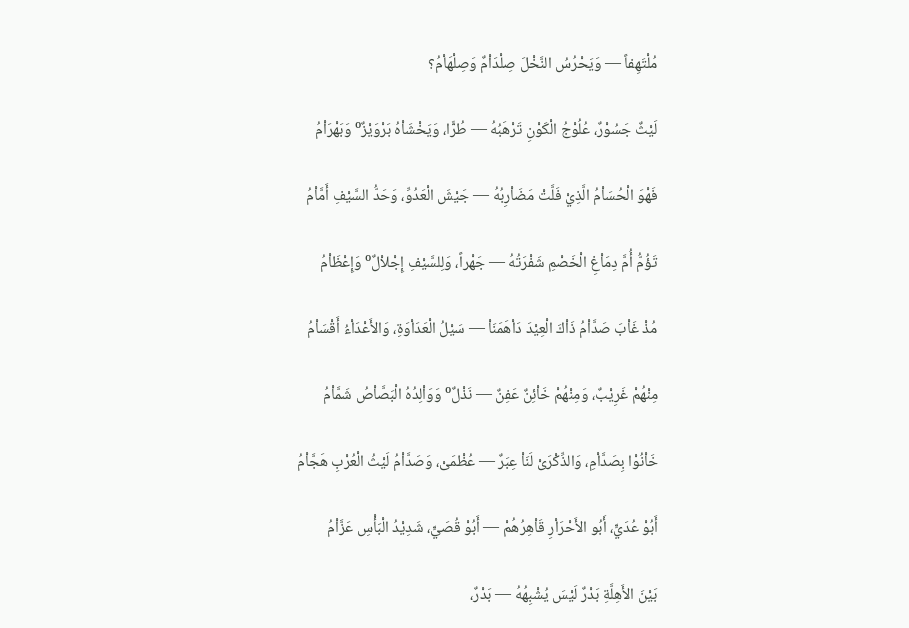مُلْتَهِفاً — وَيَحْرُسُ النَّخْلَ صِلْدَاْمٌ وَصِلْهَاْمُ؟

لَيْثٌ جَسُوْرٌ، عُلُوْجُ الْكَوْنِ تَرْهَبُهُ — طُرًّا، وَيَخْشَاْهُ بَرْوَيْزٌº وَبَهْرَاْمُ

فَهْوَ الْحُسَاْمُ الَّذِيْ فَلَّتْ مَضَاْرِبُهُ — جَيْشَ الْعَدُوِّ، وَحَدُّ السَّيْفِ أَمَّاْمُ

تَؤُمُّ أُمَّ دِمَاْغِ الْخَصْمِ شَفْرَتُهُ — جَهْراً، وَلِلسَّيْفِ إِجْلاْلٌº وَإِعْظَاْمُ

مُذْ غَاْبَ صَدَّاْمُ ذَاْكَ الْعِيْدَ دَاْهَمَنَاْ — سَيْلُ الْعَدَاْوَةِ، وَالأَعْدَاْءُ أَقْسَاْمُ

مِنْهُمْ غَرِيْبٌ، وَمِنْهُمْ خَاْئِنٌ عَفِنٌ — نَذْلٌº وَوَاْلِدُهُ الْبَصَّاْصُ شَمَّاْمُ

خَاْنُوْا بِصَدَّاْمِ، وَالذِّكْرَىْ لَنَاْ عِبَرٌ — عُظْمَىْ، وَصَدَّاْمُ لَيْثُ الْعُرْبِ هَجَّاْمُ

أَبُوْ عُدَيٍّ، أَبُو الأَحْرَاْرِ قَاْهِرُهُمْ — أَبُوْ قُصَيٍّ، شَدِيْدُ الْبَأْسِ عَزَّاْمُ

بَيْنَ الأَهِلَّةِ بَدْرٌ لَيْسَ يُشْبِهُهُ — بَدْرٌ،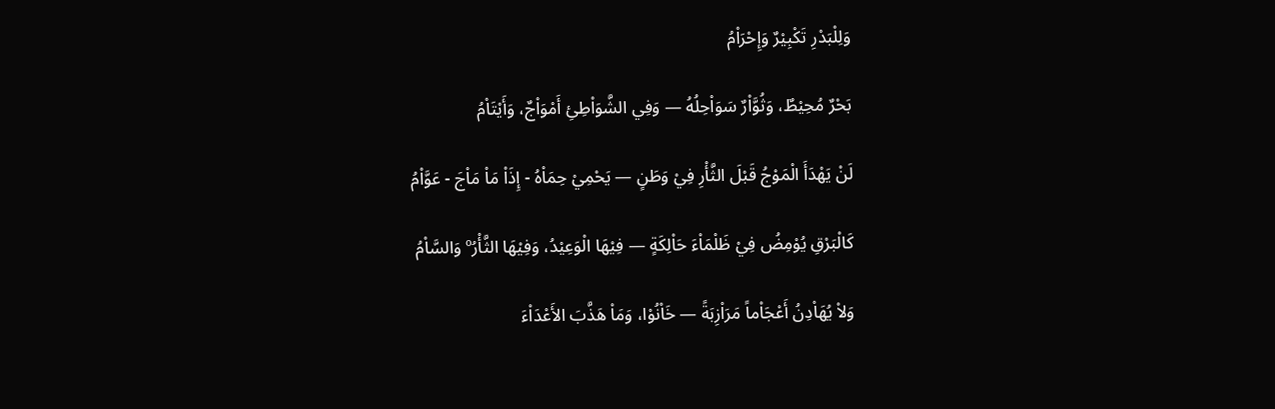وَلِلْبَدْرِ تَكْبِيْرٌ وَإِحْرَاْمُ

بَحْرٌ مُحِيْطٌ، وَثُوَّاْرٌ سَوَاْحِلُهُ — وَفِي الشَّوَاْطِئِ أَمْوَاْجٌ، وَأَيْتَاْمُ

لَنْ يَهْدَأَ الْمَوْجُ قَبْلَ الثَّأْرِ فِيْ وَطَنٍ — يَحْمِيْ حِمَاْهُ - إِذَاْ مَاْ مَاْجَ - عَوَّاْمُ

كَالْبَرْقِ يُوْمِضُ فِيْ ظَلْمَاْءَ حَاْلِكَةٍ — فِيْهَا الْوَعِيْدُ، وَفِيْهَا الثَّأْرُº وَالسَّاْمُ

وَلاْ يُهَاْدِنُ أَعْجَاْماً مَرَاْزِبَةً — خَاْنُوْا، وَمَاْ هَذَّبَ الأَعْدَاْءَ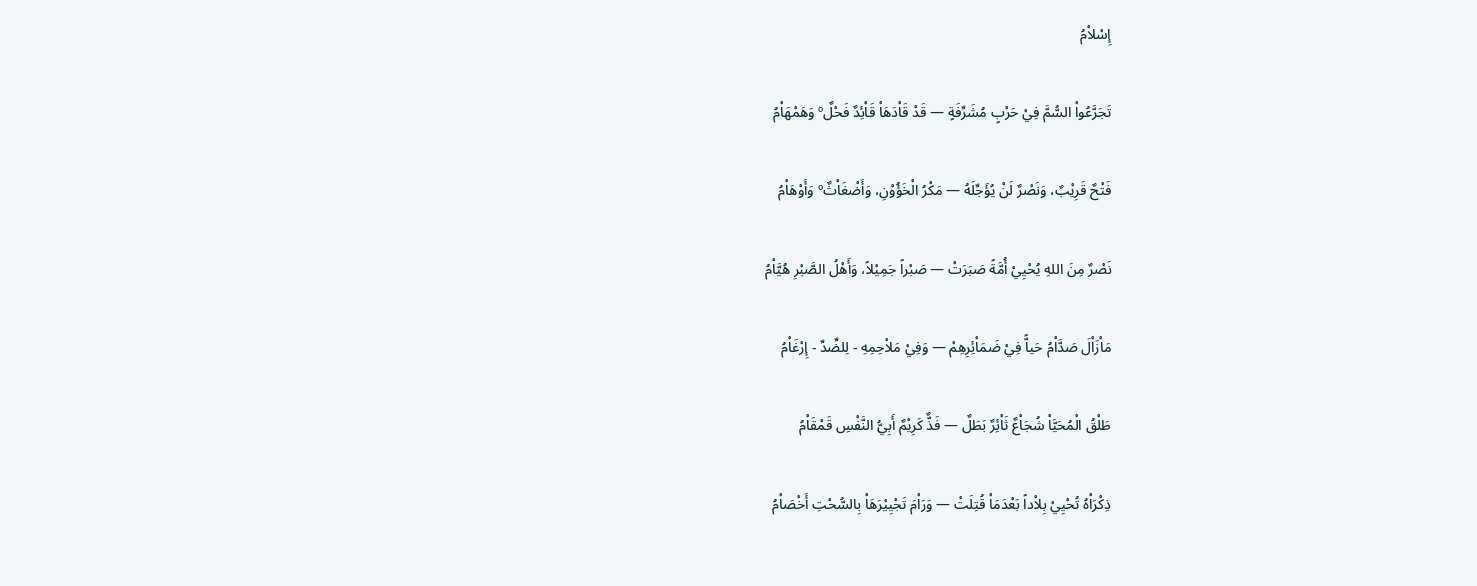إِسْلاْمُ

تَجَرَّعُواْ السُّمَّ فِيْ حَرْبٍ مُشَرِّفَةٍ — قَدْ قَاْدَهَاْ قَاْئِدٌ فَحْلٌº وَهَمْهَاْمُ

فَتْحٌ قَرِيْبٌ، وَنَصْرٌ لَنْ يُؤَجِّلَهُ — مَكْرُ الْخَؤُوْنِ، وَأَضْغَاْثٌº وَأَوْهَاْمُ

نَصْرٌ مِنَ اللهِ يُحْيِيْ أُمَّةً صَبَرَتْ — صَبْراً جَمِيْلاً، وَأَهْلُ الصَّبْرِ هُيَّاْمُ

مَاْزَاْلَ صَدَّاْمُ حَياًّ فِيْ ضَمَاْئِرِهِمْ — وَفِيْ مَلاْحِمِهِ - لِلضِّدِّ - إِرْغَاْمُ

طَلْقُ الْمُحَيَّاْ شُجَاْعٌ ثَاْئِرٌ بَطَلٌ — فَذٌّ كَرِيْمٌ أَبِيُّ النَّفْسِ قَمْقَاْمُ

ذِكْرَاْهُ تُحْيِيْ بِلاْداً بَعْدَمَاْ قُتِلَتْ — وَرَاْمَ تَجْيِيْرَهَاْ بِالسُّحْتِ أَخْصَاْمُ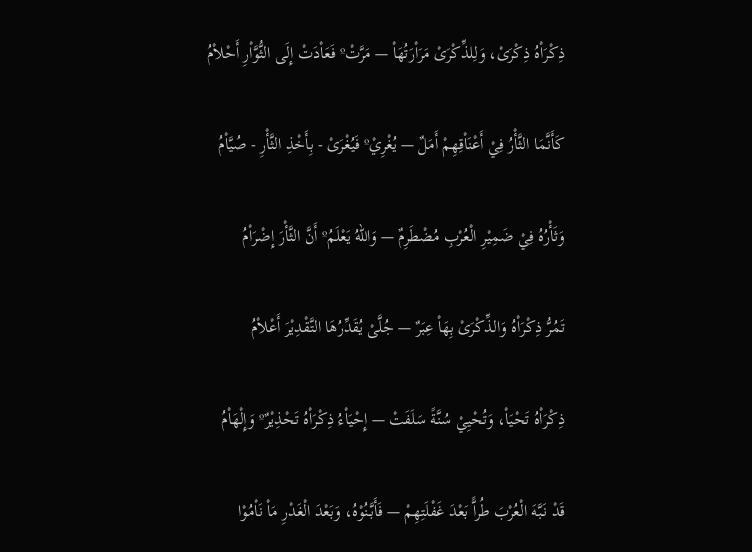ذِكْرَاْهُ ذِكْرَىْ، وَلِلذِّكْرَىْ مَرَاْرَتُهَاْ — مَرَّتْº فَعَاْدَتْ إِلَى الثُّوَّاْرِ أَحْلاْمُ

كَأَنَّمَا الثَّأْرُ فِيْ أَعْنَاْقِهِمْ أَمَلٌ — يُغْرِيْº فَيُغْرَىْ - بِأَخْذِ الثَّأْرِ - صُيَّاْمُ

وَثَأْرُهُ فِيْ ضَمِيْرِ الْعُرْبِ مُضْطَرِمٌ — وَاللهُ يَعْلَمُº أَنَّ الثَّأْرَ إِضْرَاْمُ

تَمُرُّ ذِكْرَاْهُ وَالذِّكْرَىْ بِهَاْ عِبَرٌ — جُلَّىْ يُقَدِّرُهَا التَّقْدِيْرَ أَعْلاْمُ

ذِكْرَاْهُ تَحْيَاْ، وَتُحْيِيْ سُنَّةً سَلَفَتْ — إِحْيَاْءُ ذِكْرَاْهُ تَحْذِيْرٌº وَإِلْهَاْمُ

قَدْ نَبَّهَ الْعُرْبَ طُراًّ بَعْدَ غَفْلَتِهِمْ — فَأَبَّنُوْهُ، وَبَعْدَ الْغَدْرِ مَاْ نَاْمُوْا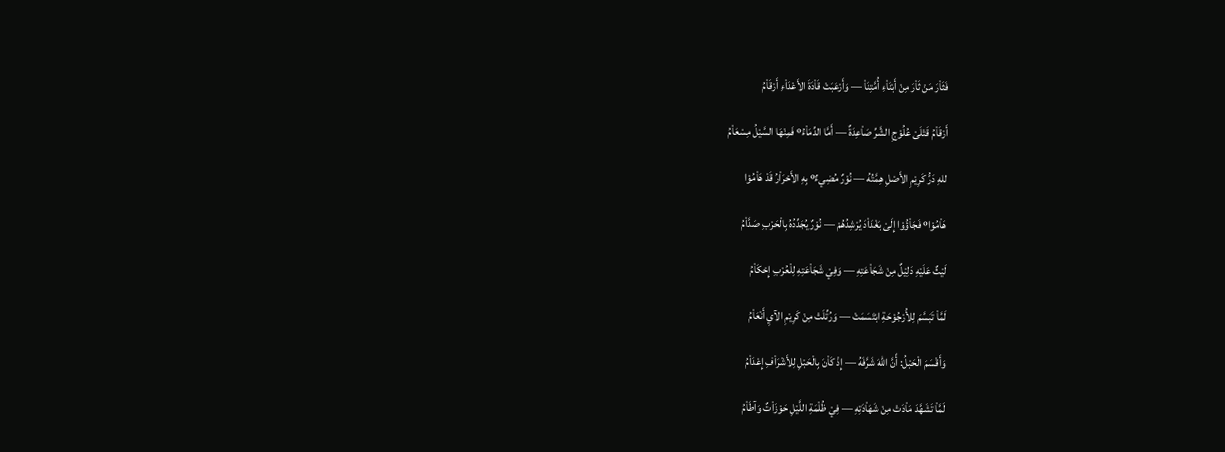فَثَاْرَ مَنْ ثَاْرَ مِنْ أَبْنَاْءِ أُمَّتِنَاْ — وَأَرْعَبَتْ قَاْدَةَ الأَعْدَاْءِ أَرْقَاْمُ

أَرْقَاْمُ قَتْلَىْ عُلُوْجِ الشَّرِّ صَاْعِدَةٌ — أَمَّا الدِّمَاْءُº فَمِنْهَا السَّيْلُ مِسْعَاْمُ

للهِ دَرُّ كَرِيْمِ الأَصْلِ هِمَّتُهُ — نُوْرٌ مُضِيءٌº بِهِ الأَحْرَاْرُ قَدْ هَاْمُوْا

هَاْمُوْاº فَجَاْؤُوْا إِلَىْ بَغْدَاْدَ يُرْشِدُهُمْ — نُوْرٌ يُجَدِّدُهُ بِالْحَرْبِ صَدَّاْمُ

لَيْثٌ عَلَيْهِ دَلِيْلٌ مِنْ شَجَاْعَتِهِ — وَفِيْ شَجَاْعَتِهِ لِلْعُرْبِ إِحْكَاْمُ

لَمَّاْ تَبَسَّمَ لِلأُرْجُوْحَةِ ابْتَسَمَتْ — وَرُتِّلَتْ مِنْ كَرِيْمِ الآيِ أَنْعَاْمُ

وَأَقْسَمَ الْحَبْلُ: أًنَّ اللهَ شَرَّفَهُ — إِذْ كَاْنَ بِالْحَبْلِ لِلأَشْرَاْفِ إِعْدَاْمُ

لَمَّاْ تَشَهَّدَ مَاْدَتْ مِنْ شَهَاْدَتِهِ — فِيْ ظُلْمَةِ اللَّيْلِ حَوْزَاْتٌ وَآطَاْمُ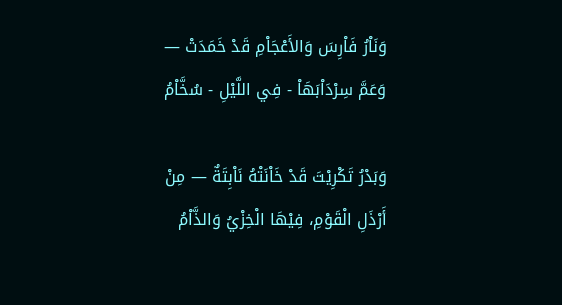وَنَاْرُ فَاْرِسَ وَالأَعْجَاْمِ قَدْ خَمَدَتْ — وَعَمَّ سِرْدَاْبَهَاْ - فِي اللَّيْلِ - سُخَّاْمُ

وَبَدْرُ تَكْرِيْتَ قَدْ خَاْنَتْهُ نَاْبِتَةٌ — مِنْ أَرْذَلِ الْقَوْمِ، فِيْهَا الْخِزْيُ وَالذَّاْمُ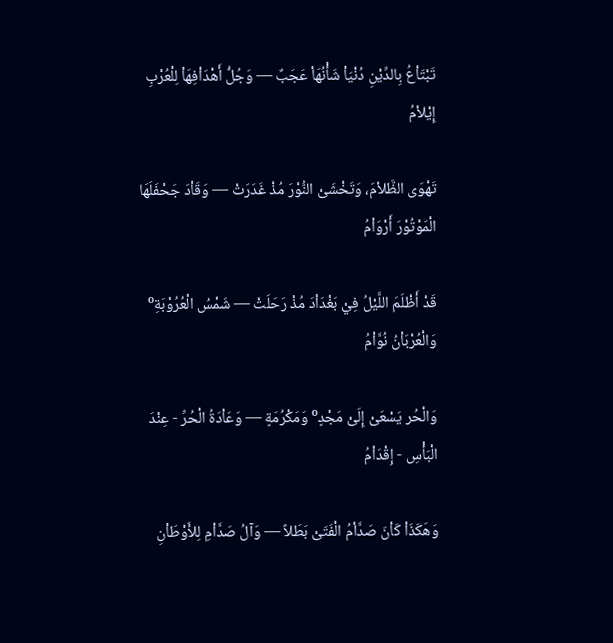تَبْتَاْعُ بِالدِّيْنِ دُنْيَاْ شَأْنُهَاْ عَجَبٌ — وَجُلُّ أَهْدَاْفِهَاْ لِلْعُرْبِ إِيْلاْمُ

تَهْوَى الظَّلاْمَ، وَتَخْشَىْ النُّوْرَ مُذْ غَدَرَتْ — وَقَاْدَ جَحْفَلَهَا الْمَوْتُوْرَ أَرْوَاْمُ

قَدْ أَظْلَمَ اللَّيْلُ فِيْ بَغْدَاْدَ مُذْ رَحَلَتْ — شَمْسُ الْعُرُوْبَةِº وَالْعُرْبَاْنُ نُوَّاْمُ

وَالْحُر يَسْعَىْ إِلَىْ مَجْدٍº وَمَكْرُمَةٍ — وَعَاْدَةُ الْحُرِّ - عِنْدَ الْبَأْسِ - إِقْدَاْمُ

وَهَكَذَاْ كَاْنَ صَدَّاْمُ الْفَتَىْ بَطَلاً — وَآلُ صَدَّاْمِ لِلأَوْطَاْنِ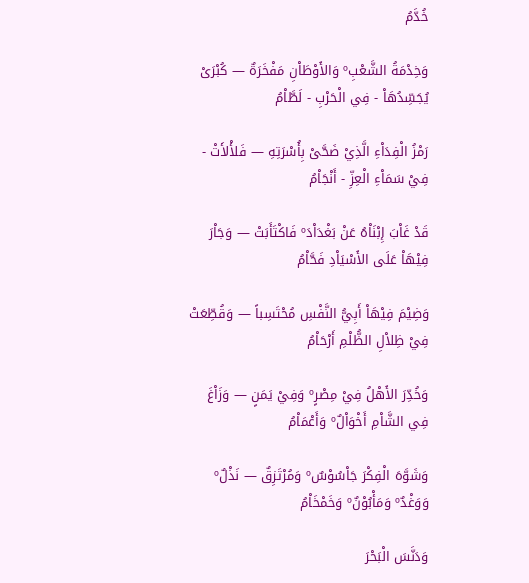خُدَّمُ

وَخِدْمَةُ الشَّعْبِº وَالأَوْطَاْنِ مَفْخَرَةٌ — كُبْرَىْ يُجَسِّدُهَاْ - فِي الْحَرْبِ - لَطَّاْمُ

رَمْزُ الْفِدَاْءِ الَّذِيْ ضَحَّىْ بِأُسْرَتِهِ — فَلأْلأَتْ - فِيْ سَمَاْءِ الْعِزِّ - أَنْجَاْمُ

قَدْ غَاْبَ إِبْنَاْهُ عَنْ بَغْدَاْدَº فَاكْتَأَبَتْ — وَجَاْرَ فِيْهَاْ عَلَى الأَسْيَاْدِ فَحَّاْمُ

وَضِيْمَ فِيْهَاْ أَبِيُّ النَّفْسِ مُحْتَسِباً — وَقُطِّعَتْ فِيْ ظِلاْلِ الظُّلْمِ أَرْحَاْمُ

وَخُدِّرَ الأَهْلُ فِيْ مِصْرٍº وَفِيْ يَمَنٍ — وَزَاْغَ فِي الشَّاْمِ أَخْوَاْلٌº وَأَعْمَاْمُ

وَشَوَّهَ الْفِكْرَ جَاْسُوْسٌº وَمُرْتَزِقٌ — نَذْلٌº وَوَغْدٌº وَمَأْبُوْنٌº وَخَمْخَاْمُ

وَدَنَّسَ الْبَحْرَ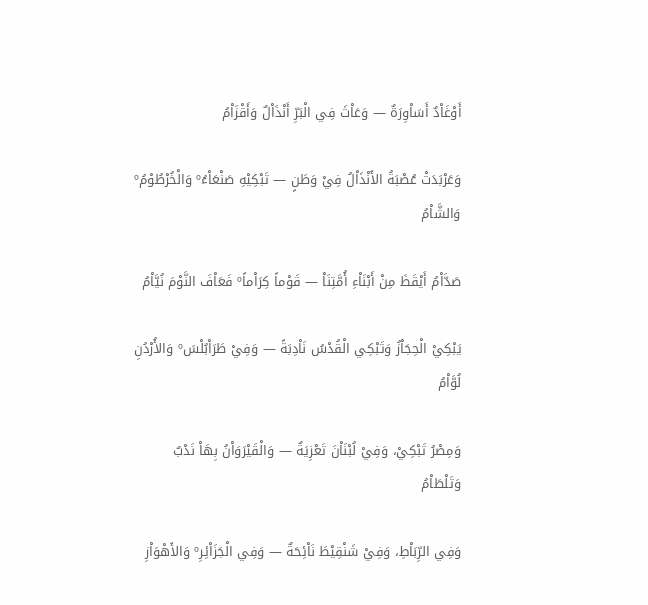أَوْغَاْدٌ أَسَاْوِرَةٌ — وَعَاْثَ فِي الْبَرِّ أَنْذَاْلٌ وَأَقْزَاْمُ

وَعَرْبَدَتْ عُصْبَةُ الأَنْذَاْلُ فِيْ وَطَنٍ — تَبْكِيْهِ صَنْعَاْءُº وَالْخُرْطُوْمُº وَالشَّاْمُ

صَدَّاْمُ أَيْقَظَ مِنْ أَبْنَاْءِ أُمَّتِنَاْ — قَوْماً كِرَاْماًº فَعَاْفَ النَّوْمَ نُيَّاْمُ

يَبْكِيْ الْحِجَاْزُ وَتَبْكِي الْقُدْسُ نَاْدِبَةً — وَفِيْ طَرَاْبُلْسَº وَالأُرْدُنِ لُوَّاْمُ

وَمِصْرُ تَبْكِيْ، وَفِيْ لُبْنَاْنَ تَعْزِيَةٌ — وَالْقَيْرَوَاْنُ بِهَاْ نَدْبٌ وَتَلْطَاْمُ

وَفِي الرِّبَاْطِ، وَفِيْ شَنْقِيْطَ نَاْئِحَةٌ — وَفِي الْجَزَاْئِرِº وَالأَهْوَاْزِ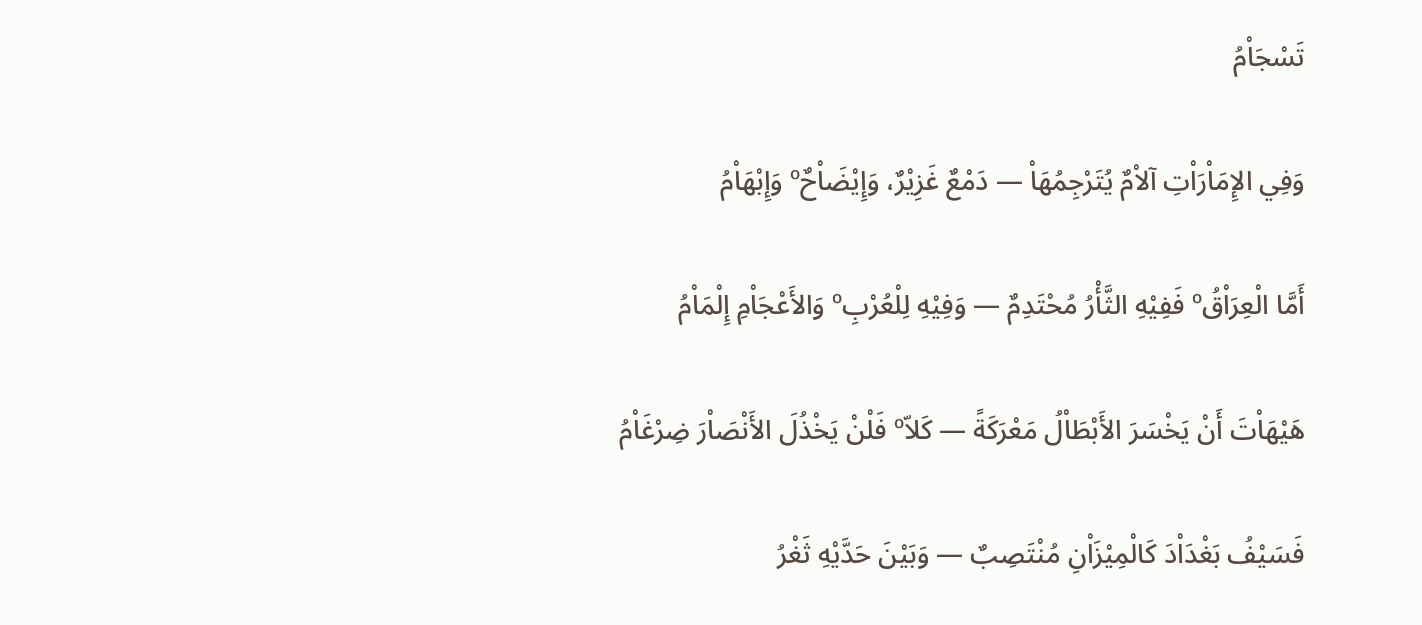تَسْجَاْمُ

وَفِي الإِمَاْرَاْتِ آلاْمٌ يُتَرْجِمُهَاْ — دَمْعٌ غَزِيْرٌ، وَإِيْضَاْحٌº وَإِبْهَاْمُ

أَمَّا الْعِرَاْقُº فَفِيْهِ الثَّأْرُ مُحْتَدِمٌ — وَفِيْهِ لِلْعُرْبِº وَالأَعْجَاْمِ إِلْمَاْمُ

هَيْهَاْتَ أَنْ يَخْسَرَ الأَبْطَاْلُ مَعْرَكَةً — كَلاّº فَلْنْ يَخْذُلَ الأَنْصَاْرَ ضِرْغَاْمُ

فَسَيْفُ بَغْدَاْدَ كَالْمِيْزَاْنِ مُنْتَصِبٌ — وَبَيْنَ حَدَّيْهِ ثَغْرُ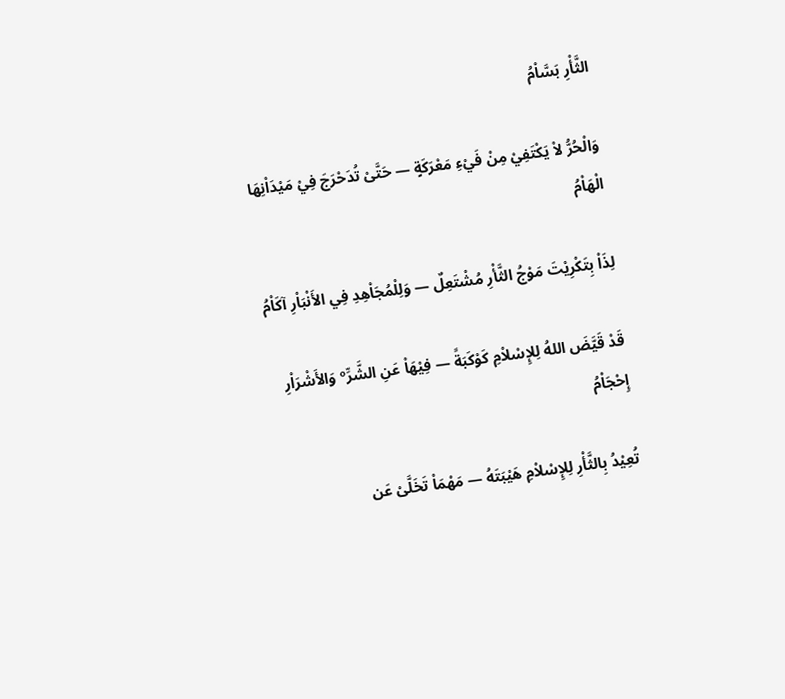الثَّأْرِ بَسَّاْمُ

وَالْحُرُّ لاْ يَكْتَفِيْ مِنْ فَيْءِ مَعْرَكَةٍ — حَتَّىْ تُدَحْرَجَ فِيْ مَيْدَاْنِهَا الْهَاْمُ

لِذَاْ بِتَكْرِيْتَ مَوْجُ الثَّأْرِ مُشْتَعِلٌ — وَلِلْمُجَاْهِدِ فِي الأَنْبَاْرِ آكَاْمُ

قَدْ قَيَّضَ اللهُ لِلإِسْلاْمِ كَوْكَبَةً — فِيْهَاْ عَنِ الشَّرِّº وَالأَشْرَاْرِ إِحْجَاْمُ

تُعِيْدُ بِالثَّأْرِ لِلإِسْلاْمِ هَيْبَتَهُ — مَهْمَاْ تَخَلَّىْ عَن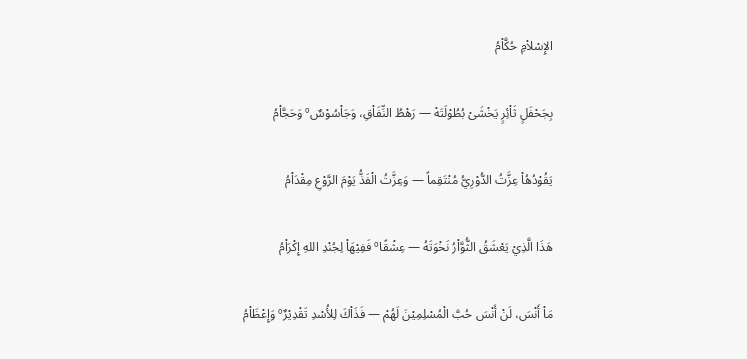الإِسْلاْمِ حُكَّاْمُ

بِجَحْفَلٍ ثَاْئِرٍ يَخْشَىْ بُطُوْلَتَهْ — رَهْطُ النِّفَاْقِ، وَجَاْسُوْسٌº وَحَجَّاْمُ

يَقُوْدُهُاْ عِزَّتُ الدُّوْرِيُّ مُنْتَقِماً — وَعِزَّتُ الْفَذُّ يَوْمَ الرَّوْعِ مِقْدَاْمُ

هَذَا الَّذِيْ يَعْشَقُ الثُّوَّاْرُ نَخْوَتَهُ — عِشْقًاº فَفِيْهَاْ لِجُنْدِ اللهِ إِكْرَاْمُ

مَاْ أَنْسَ، لَنْ أَنْسَ حُبَّ الْمُسْلِمِيْنَ لَهُمْ — فَذَاْكَ لِلأُسْدِ تَقْدِيْرٌº وَإِعْظَاْمُ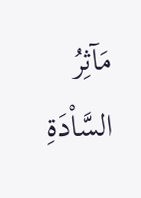مَآثِرُ السَّاْدَةِ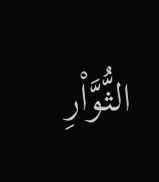الثُّوَّاْرِ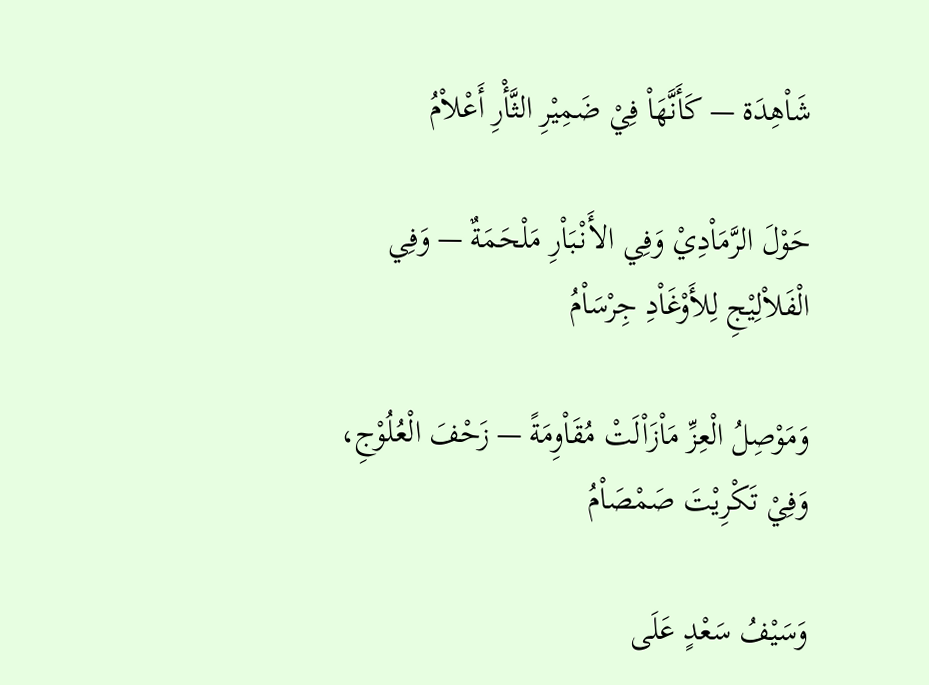شَاْهِدَة — كَأَنَّهَاْ فِيْ ضَمِيْرِ الثَّأْرِ أَعْلاْمُ

حَوْلَ الرَّمَاْدِيْ وَفِي الأَنْبَاْرِ مَلْحَمَةٌ — وَفِي الْفَلاْلِيْجِ لِلأَوْغَاْدِ جِرْسَاْمُ

وَمَوْصِلُ الْعِزِّ مَاْزَاْلَتْ مُقَاْوِمَةً — زَحْفَ الْعُلُوْجِ، وَفِيْ تَكْرِيْتَ صَمْصَاْمُ

وَسَيْفُ سَعْدٍ عَلَى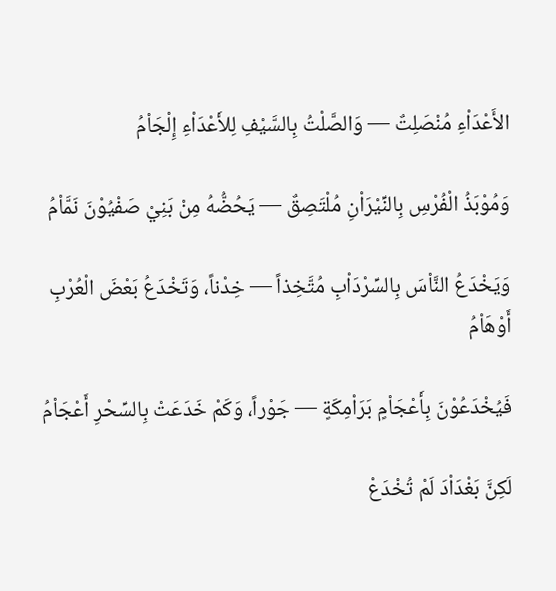الأَعْدَاْءِ مُنْصَلِتٌ — وَالصَّلْتُ بِالسَّيْفِ لِلأَعْدَاْءِ إِلْجَاْمُ

وَمُوْبَذُ الْفُرْسِ بِالنِّيْرَاْنِ مُلْتَصِقٌ — يَحُضُّهُ مِنْ بَنِيْ صَفْيُوْنَ نَمَّاْمُ

وَيَخْدَعُ النَّاْسَ بِالسِّرْدَاْبِ مُتَّخِذاً — خِدْناً، وَتَخْدَعُ بَعْضَ الْعُرْبِ أَوْهَاْمُ

فَيُخْدَعُوْنَ بِأَعْجَاْمٍ بَرَاْمِكَةٍ — جَوْراً، وَكَمْ خَدَعَتْ بِالسِّحْرِ أَعْجَاْمُ

لَكِنَّ بَغْدَاْدَ لَمْ تُخْدَعْ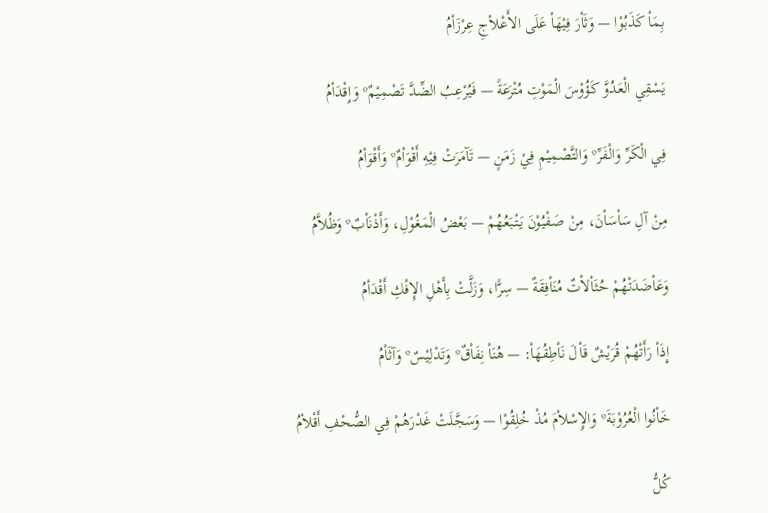بِمَاْ كَذَبُوْا — وَثَاْرَ فِيْهَاْ عَلَى الأَعْلاْجِ عِرْزَاْمُ

يَسْقِي الْعَدُوَّ كَؤُوْسَ الْمَوْتِ مُتْرَعَةً — فَيُرْعِبُ الضِّدَّ تَصْمِيْمٌº وَإِقْدَاْمُ

فِي الْكَرِّ وَالْفَرِّº وَالتَّصْمِيْمِ فِيْ زَمَنٍ — تَآمَرَتْ فِيْهِ أَقْوَاْمٌº وَأَقْوَاْمُ

مِنْ آلِ سَاْسَاْنَ، مِنْ صَفْيُوْنَ يَتْبَعُهُمْ — بَعْضُ الْمَغُوْلِ، وَأَذْنَاْبٌº وَظُلاَّمُ

وَعَاْضَدَتْهُمْ حُثَاْلاْتٌ مُنَاْفِقَةٌ — سِرًّا، وَزَلَّتْ بِأَهْلِ الإِفْكِ أَقْدَاْمُ

إِذَاْ رَأَتْهُمْ قُرَيْشٌ قَاْلَ نَاْطِقُهَاْ: — هُنَاْ نِفَاْقٌº وَتَدْلِيْسٌº وَآثَاْمُ

خَاْنُوا الْعُرُوْبَةَº وَالإِسْلاْمَ مُذْ خُلِقُوْا — وَسَجَّلَتْ غَدْرَهُمْ فِي الصُّحْفِ أَقْلاْمُ

كُلُّ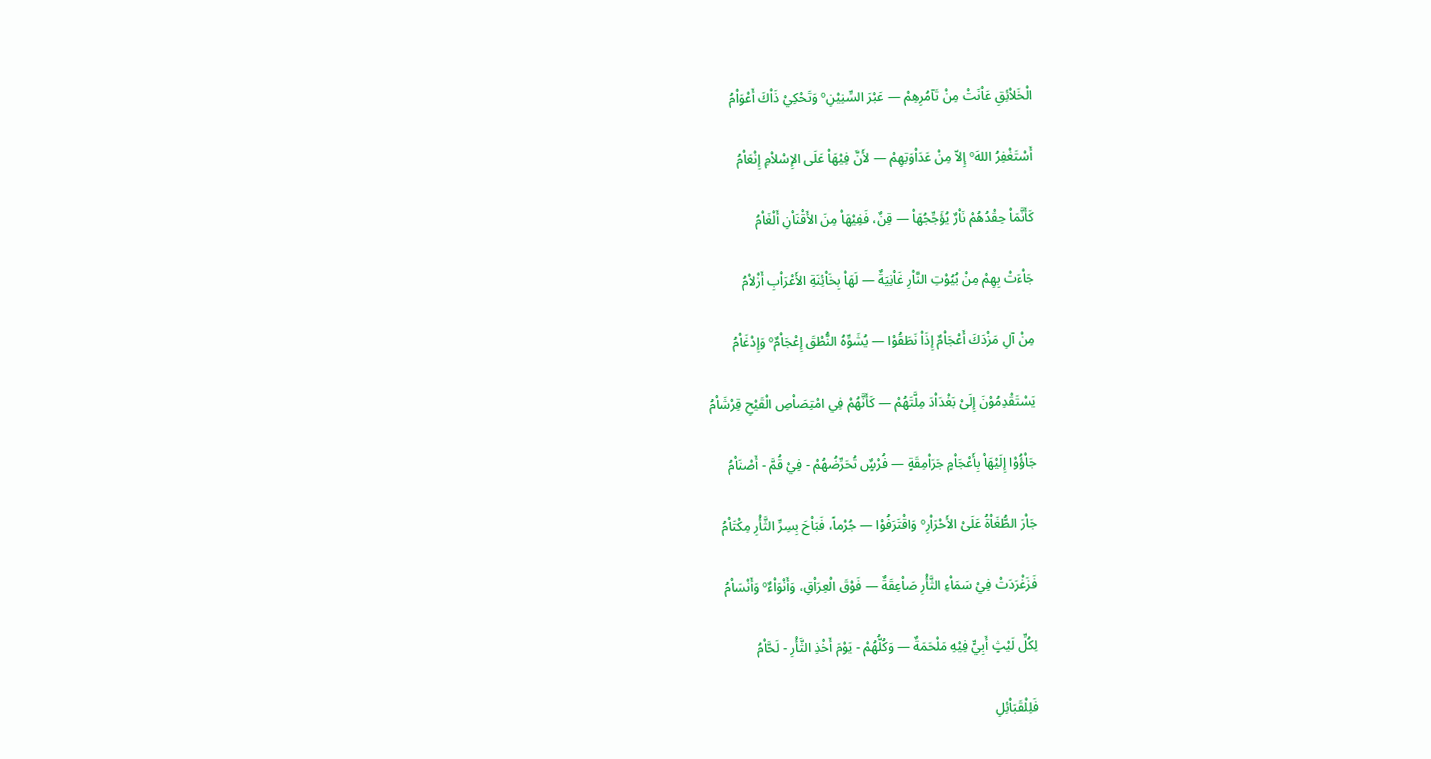الْخَلاْئِقِ عَاْنَتْ مِنْ تَآمُرِهِمْ — عَبْرَ السِّنِيْنِº وَتَحْكِيْ ذَاْكَ أَعْوَاْمُ

أَسْتَغْفِرُ اللهَº إِلاّ مِنْ عَدَاْوَتِهِمْ — لأَنَّ فِيْهَاْ عَلَى الإِسْلاْمِ إِنْعَاْمُ

كَأَنَّمَاْ حِقْدُهُمْ نَاْرٌ يُؤَجِّجُهَاْ — قِنٌ، فَفِيْهَاْ مِنَ الأَقْنَاْنِ أَلْغَاْمُ

جَاْءَتْ بِهِمْ مِنْ بُيُوْتِ النَّاْرِ غَاْنِيَةٌ — لَهَاْ بِخَاْئِنَةِ الأَعْرَاْبِ أَزْلاْمُ

مِنْ آلِ مَزْدَكَ أَعْجَاْمٌ إِذَاْ نَطَقُوْا — يُشَوِّهُ النُّطْقَ إِعْجَاْمٌº وَإِدْغَاْمُ

يَسْتَقْدِمُوْنَ إِلَىْ بَغْدَاْدَ مِلَّتَهُمْ — كَأَنَّهُمْ فِي امْتِصَاْصِ الْقَيْحِ قِرْشَاْمُ

جَاْؤُوْا إِلَيْهَاْ بِأَعْجَاْمٍ جَرَاْمِقَةٍ — فُرْسٌٍ تُحَرِّضُهُمْ - فِيْ قُمَّ - أَصْنَاْمُ

جَاْرَ الطُّغَاْةُ عَلَىْ الأَحْرَاْرِº وَاقْتَرَفُوْا — جُرْماً، فَبَاْحَ بِسِرِّ الثَّأْرِ مِكْتَاْمُ

فَزَغْرَدَتْ فِيْ سَمَاْءِ الثَّأْرِ صَاْعِقَةٌ — فَوْقَ الْعِرَاْقِ، وَأَنْوَاْءٌº وَأَنْسَاْمُ

لِكُلِّ لَيْثٍ أَبِيٍّ فِيْهِ مَلْحَمَةٌ — وَكُلُّهُمْ - يَوْمَ أَخْذِ الثَّأْرِ - لَحَّاْمُ

فَلِلْقَبَاْئِلِ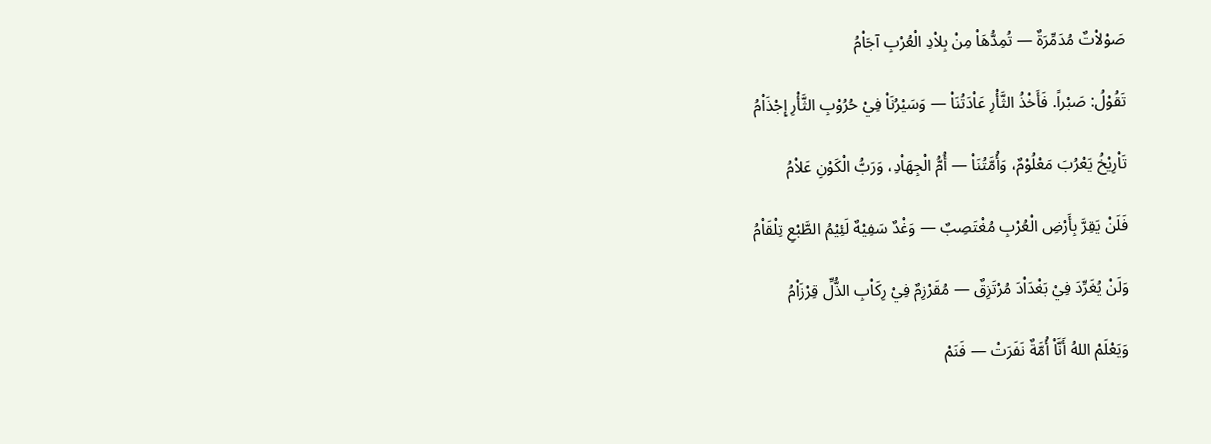صَوْلاْتٌ مُدَمِّرَةٌ — تُمِدُّهَاْ مِنْ بِلاْدِ الْعُرْبِ آجَاْمُ

تَقُوْلُ: صَبْراً. فَأَخْذُ الثَّأْرِ عَاْدَتُنَاْ — وَسَيْرُنَاْ فِيْ حُرُوْبِ الثَّأْرِ إِجْذَاْمُ

تَاْرِيْخُ يَعْرُبَ مَعْلُوْمٌ، وَأُمَّتُنَاْ — أُمُّ الْجِهَاْدِ، وَرَبُّ الْكَوْنِ عَلاْمُ

فَلَنْ يَقِرَّ بِأَرْضِ الْعُرْبِ مُغْتَصِبٌ — وَغْدٌ سَفِيْهٌ لَئِيْمُ الطَّبْعِ تِلْقَاْمُ

وَلَنْ يُغَرِّدَ فِيْ بَغْدَاْدَ مُرْتَزِقٌ — مُقَرْزِمٌ فِيْ رِكَاْبِ الذُّلِّ قِرْزَاْمُ

وَيَعْلَمْ اللهُ أَنَّاْ أُمَّةٌ نَفَرَتْ — فَنَمْ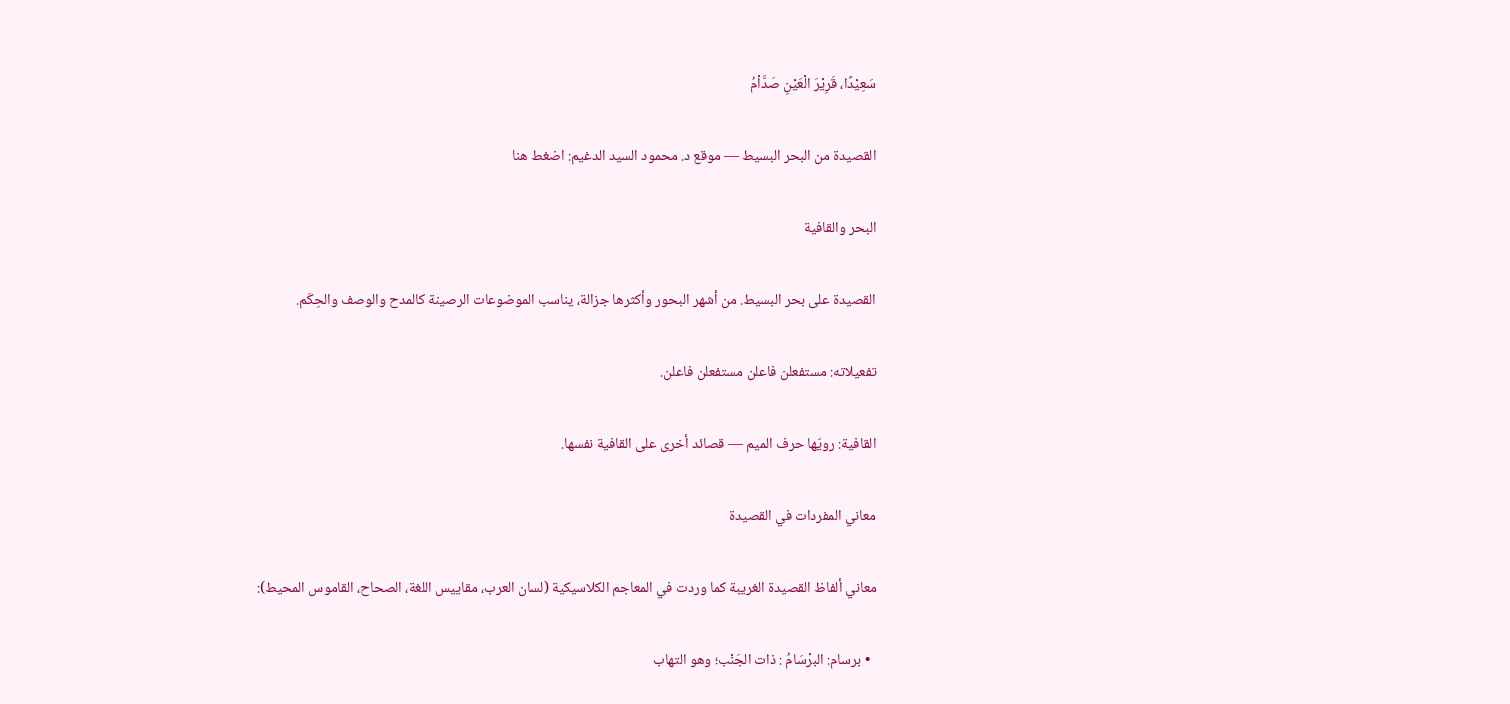سَعِيْدًا، قَرِيْرَ الْعَيْنِ صَدَّاْمُ

القصيدة من البحر البسيط — موقع د. محمود السيد الدغيم: اضغط هنا

البحر والقافية

القصيدة على بحر البسيط. من أشهر البحور وأكثرها جزالة، يناسب الموضوعات الرصينة كالمدح والوصف والحِكَم.

تفعيلاته: مستفعلن فاعلن مستفعلن فاعلن.

القافية: رويّها حرف الميم — قصائد أخرى على القافية نفسها.

معاني المفردات في القصيدة

معاني ألفاظ القصيدة الغريبة كما وردت في المعاجم الكلاسيكية (لسان العرب، مقاييس اللغة، الصحاح، القاموس المحيط):

  • برسام: البرْسَامُ : ذات الجَنْب؛ وهو التهاب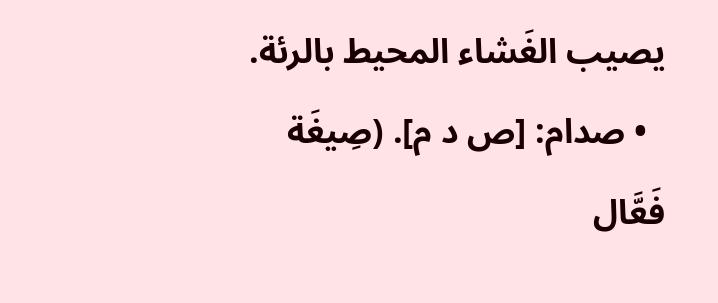يصيب الغَشاء المحيط بالرئة.
  • صدام: [ص د م]. (صِيغَة فَعَّال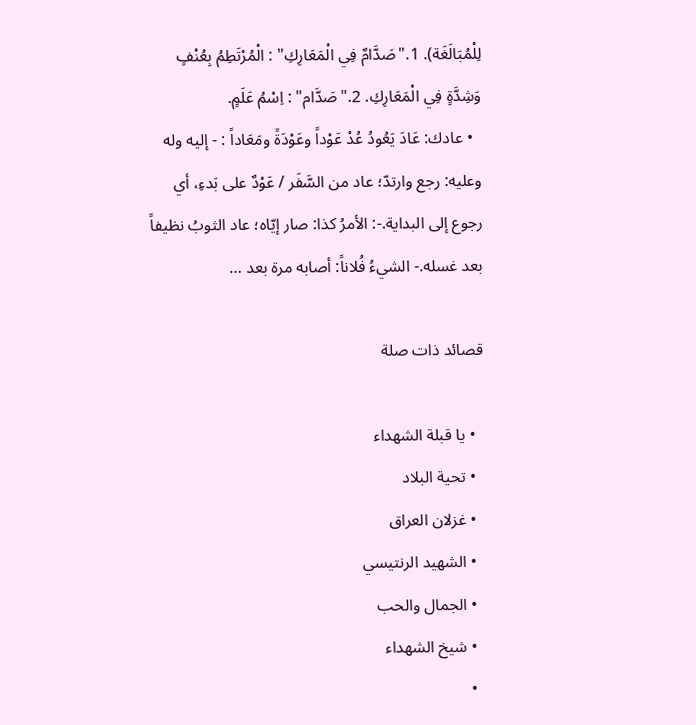لِلْمُبَالَغَة). 1."صَدَّامٌ فِي الْمَعَارِكِ" : الْمُرْتَطِمُ بِعُنْفٍ وَشِدَّةٍ فِي الْمَعَارِكِ. 2."صَدَّام" : اِسْمُ عَلَمٍ.
  • عادك: عَادَ يَعُودُ عُدْ عَوْداً وعَوْدَةً ومَعَاداً : - إليه وله وعليه: رجع وارتدّ؛ عاد من السَّفَر / عَوْدٌ على بَدءِ، أي رجوع إلى البداية.-: الأمرُ كذا: صار إيّاه؛ عاد الثوبُ نظيفاً بعد غسله.- الشيءُ فُلاناً: أصابه مرة بعد …

قصائد ذات صلة

  • يا قبلة الشهداء
  • تحية البلاد
  • غزلان العراق
  • الشهيد الرنتيسي
  • الجمال والحب
  • شيخ الشهداء
  •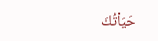حَيَاْتُكَ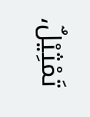تَمْثِيْلٌ،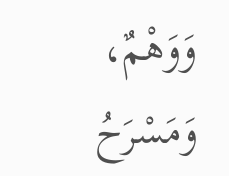وَوَهْمٌ، وَمَسْرَحُ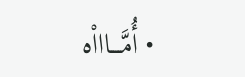• أُمَّــــاااْه